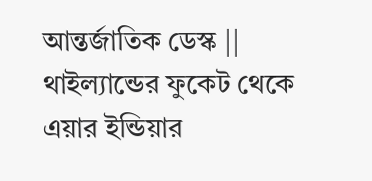আন্তর্জাতিক ডেস্ক || থাইল্যান্ডের ফুকেট থেকে এয়ার ইন্ডিয়ার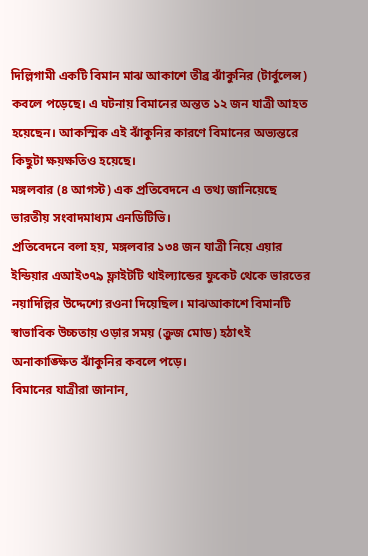দিল্লিগামী একটি বিমান মাঝ আকাশে তীব্র ঝাঁকুনির (টার্বুলেন্স) কবলে পড়েছে। এ ঘটনায় বিমানের অন্তত ১২ জন যাত্রী আহত হয়েছেন। আকস্মিক এই ঝাঁকুনির কারণে বিমানের অভ্যন্তরে কিছুটা ক্ষয়ক্ষতিও হয়েছে।
মঙ্গলবার (৪ আগস্ট) এক প্রতিবেদনে এ তথ্য জানিয়েছে ভারতীয় সংবাদমাধ্যম এনডিটিভি।
প্রতিবেদনে বলা হয়, মঙ্গলবার ১৩৪ জন যাত্রী নিয়ে এয়ার ইন্ডিয়ার এআই৩৭৯ ফ্লাইটটি থাইল্যান্ডের ফুকেট থেকে ভারতের নয়াদিল্লির উদ্দেশ্যে রওনা দিয়েছিল। মাঝআকাশে বিমানটি স্বাভাবিক উচ্চতায় ওড়ার সময় (ক্রুজ মোড) হঠাৎই অনাকাঙ্ক্ষিত ঝাঁকুনির কবলে পড়ে।
বিমানের যাত্রীরা জানান,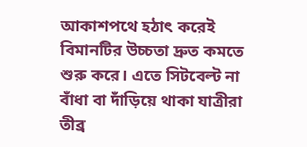আকাশপথে হঠাৎ করেই বিমানটির উচ্চতা দ্রুত কমতে শুরু করে। এতে সিটবেল্ট না বাঁধা বা দাঁড়িয়ে থাকা যাত্রীরা তীব্র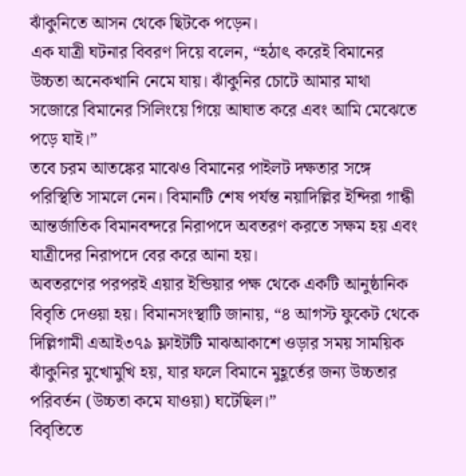ঝাঁকুনিতে আসন থেকে ছিটকে পড়েন।
এক যাত্রী ঘটনার বিবরণ দিয়ে বলেন, “হঠাৎ করেই বিমানের উচ্চতা অনেকখানি নেমে যায়। ঝাঁকুনির চোটে আমার মাথা সজোরে বিমানের সিলিংয়ে গিয়ে আঘাত করে এবং আমি মেঝেতে পড়ে যাই।”
তবে চরম আতঙ্কের মাঝেও বিমানের পাইলট দক্ষতার সঙ্গে পরিস্থিতি সামলে নেন। বিমানটি শেষ পর্যন্ত নয়াদিল্লির ইন্দিরা গান্ধী আন্তর্জাতিক বিমানবন্দরে নিরাপদে অবতরণ করতে সক্ষম হয় এবং যাত্রীদের নিরাপদে বের করে আনা হয়।
অবতরণের পরপরই এয়ার ইন্ডিয়ার পক্ষ থেকে একটি আনুষ্ঠানিক বিবৃতি দেওয়া হয়। বিমানসংস্থাটি জানায়, “৪ আগস্ট ফুকেট থেকে দিল্লিগামী এআই৩৭৯ ফ্লাইটটি মাঝআকাশে ওড়ার সময় সাময়িক ঝাঁকুনির মুখোমুখি হয়, যার ফলে বিমানে মুহূর্তের জন্য উচ্চতার পরিবর্তন (উচ্চতা কমে যাওয়া) ঘটেছিল।”
বিবৃতিতে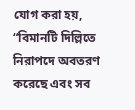যোগ করা হয়, “বিমানটি দিল্লিতে নিরাপদে অবতরণ করেছে এবং সব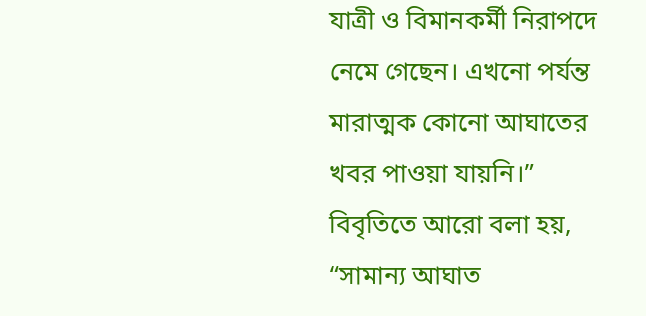যাত্রী ও বিমানকর্মী নিরাপদে নেমে গেছেন। এখনো পর্যন্ত মারাত্মক কোনো আঘাতের খবর পাওয়া যায়নি।”
বিবৃতিতে আরো বলা হয়, “সামান্য আঘাত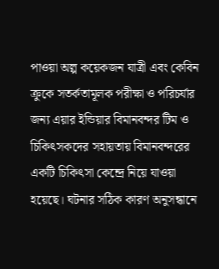পাওয়া অল্প কয়েকজন যাত্রী এবং কেবিন ক্রুকে সতর্কতামূলক পরীক্ষা ও পরিচর্যার জন্য এয়ার ইন্ডিয়ার বিমানবন্দর টিম ও চিকিৎসকদের সহায়তায় বিমানবন্দরের একটি চিকিৎসা কেন্দ্রে নিয়ে যাওয়া হয়েছে। ঘটনার সঠিক কারণ অনুসন্ধানে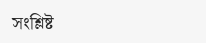সংশ্লিষ্ট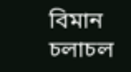বিমান চলাচল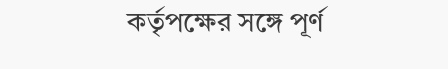কর্তৃপক্ষের সঙ্গে পূর্ণ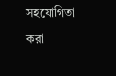সহযোগিতা করা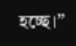হচ্ছে।”